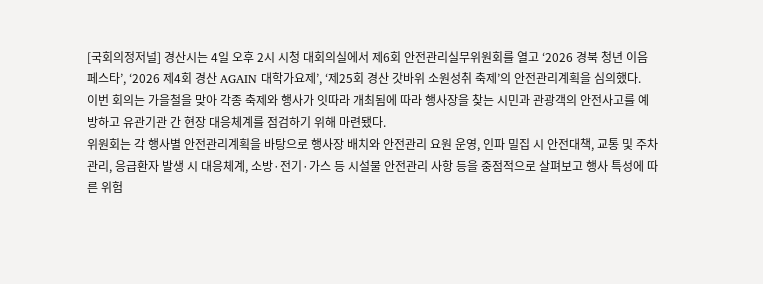[국회의정저널] 경산시는 4일 오후 2시 시청 대회의실에서 제6회 안전관리실무위원회를 열고 ‘2026 경북 청년 이음 페스타’, ‘2026 제4회 경산 AGAIN 대학가요제’, ‘제25회 경산 갓바위 소원성취 축제’의 안전관리계획을 심의했다.
이번 회의는 가을철을 맞아 각종 축제와 행사가 잇따라 개최됨에 따라 행사장을 찾는 시민과 관광객의 안전사고를 예방하고 유관기관 간 현장 대응체계를 점검하기 위해 마련됐다.
위원회는 각 행사별 안전관리계획을 바탕으로 행사장 배치와 안전관리 요원 운영, 인파 밀집 시 안전대책, 교통 및 주차 관리, 응급환자 발생 시 대응체계, 소방·전기·가스 등 시설물 안전관리 사항 등을 중점적으로 살펴보고 행사 특성에 따른 위험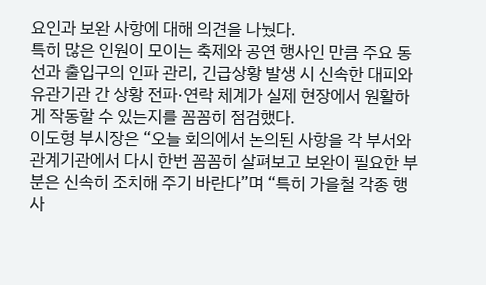요인과 보완 사항에 대해 의견을 나눴다.
특히 많은 인원이 모이는 축제와 공연 행사인 만큼 주요 동선과 출입구의 인파 관리, 긴급상황 발생 시 신속한 대피와 유관기관 간 상황 전파·연락 체계가 실제 현장에서 원활하게 작동할 수 있는지를 꼼꼼히 점검했다.
이도형 부시장은 “오늘 회의에서 논의된 사항을 각 부서와 관계기관에서 다시 한번 꼼꼼히 살펴보고 보완이 필요한 부분은 신속히 조치해 주기 바란다”며 “특히 가을철 각종 행사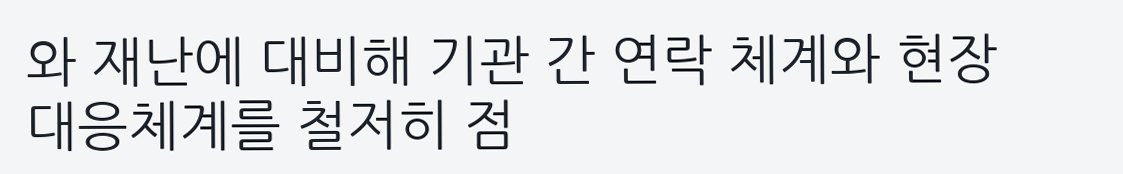와 재난에 대비해 기관 간 연락 체계와 현장 대응체계를 철저히 점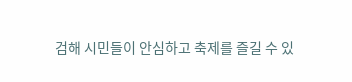검해 시민들이 안심하고 축제를 즐길 수 있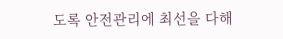도록 안전관리에 최선을 다해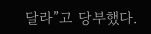달라”고 당부했다.